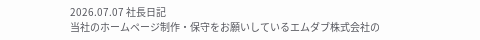2026.07.07 社長日記
当社のホームページ制作・保守をお願いしているエムダブ株式会社の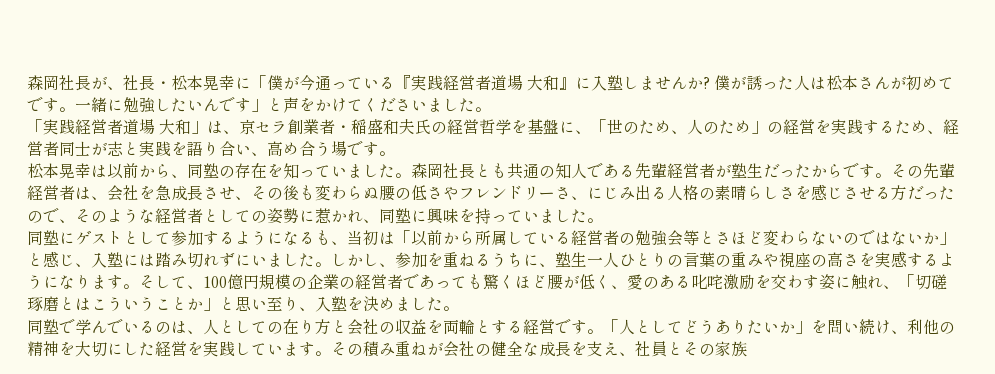森岡社長が、社長・松本晃幸に「僕が今通っている『実践経営者道場 大和』に入塾しませんか? 僕が誘った人は松本さんが初めてです。一緒に勉強したいんです」と声をかけてくださいました。
「実践経営者道場 大和」は、京セラ創業者・稲盛和夫氏の経営哲学を基盤に、「世のため、人のため」の経営を実践するため、経営者同士が志と実践を語り合い、高め合う場です。
松本晃幸は以前から、同塾の存在を知っていました。森岡社長とも共通の知人である先輩経営者が塾生だったからです。その先輩経営者は、会社を急成長させ、その後も変わらぬ腰の低さやフレンドリーさ、にじみ出る人格の素晴らしさを感じさせる方だったので、そのような経営者としての姿勢に惹かれ、同塾に興味を持っていました。
同塾にゲストとして参加するようになるも、当初は「以前から所属している経営者の勉強会等とさほど変わらないのではないか」と感じ、入塾には踏み切れずにいました。しかし、参加を重ねるうちに、塾生一人ひとりの言葉の重みや視座の高さを実感するようになります。そして、100億円規模の企業の経営者であっても驚くほど腰が低く、愛のある叱咤激励を交わす姿に触れ、「切磋琢磨とはこういうことか」と思い至り、入塾を決めました。
同塾で学んでいるのは、人としての在り方と会社の収益を両輪とする経営です。「人としてどうありたいか」を問い続け、利他の精神を大切にした経営を実践しています。その積み重ねが会社の健全な成長を支え、社員とその家族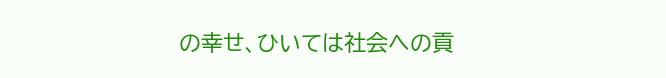の幸せ、ひいては社会への貢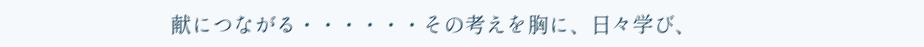献につながる・・・・・・その考えを胸に、日々学び、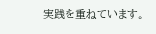実践を重ねています。